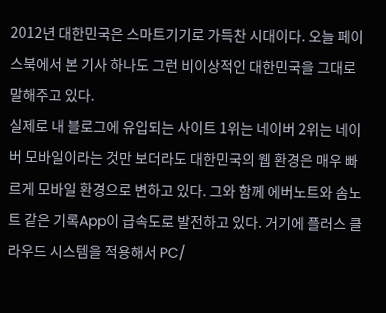2012년 대한민국은 스마트기기로 가득찬 시대이다. 오늘 페이스북에서 본 기사 하나도 그런 비이상적인 대한민국을 그대로 말해주고 있다.
실제로 내 블로그에 유입되는 사이트 1위는 네이버 2위는 네이버 모바일이라는 것만 보더라도 대한민국의 웹 환경은 매우 빠르게 모바일 환경으로 변하고 있다. 그와 함께 에버노트와 솜노트 같은 기록App이 급속도로 발전하고 있다. 거기에 플러스 클라우드 시스템을 적용해서 PC/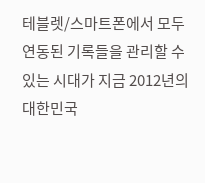테블렛/스마트폰에서 모두 연동된 기록들을 관리할 수 있는 시대가 지금 2012년의 대한민국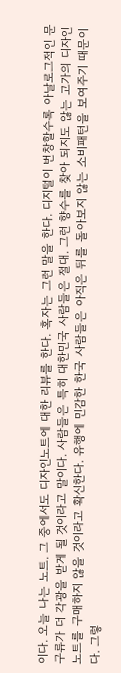이다. 오늘 나는 노트. 그 중에서도 디자인노트에 대한 리뷰를 한다. 혹자는 그런 말을 한다. 디지털이 번창할수록 아날로그적인 문구류가 더 각광을 받게 될 것이라고 말이다. 사람들은 특히 대한민국 사람들은 절대. 그런 향수를 찾아 되지도 않는 고가의 디자인 노트를 구매하지 않을 것이라고 확신한다. 유행에 민감한 한국 사람들은 아직은 뒤를 돌아보지 않는 소비패턴을 보여주기 때문이다. 그렇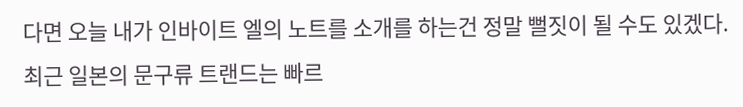다면 오늘 내가 인바이트 엘의 노트를 소개를 하는건 정말 뻘짓이 될 수도 있겠다.
최근 일본의 문구류 트랜드는 빠르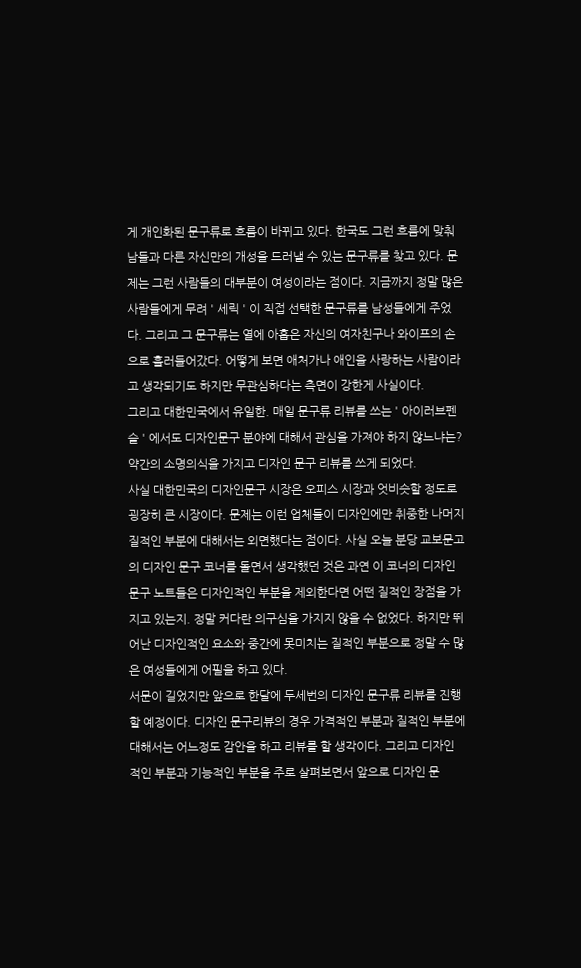게 개인화된 문구류로 흐름이 바뀌고 있다. 한국도 그런 흐름에 맞춰 남들과 다른 자신만의 개성을 드러낼 수 있는 문구류를 찾고 있다. 문제는 그런 사람들의 대부분이 여성이라는 점이다. 지금까지 정말 많은 사람들에게 무려 ' 세릭 ' 이 직접 선택한 문구류를 남성들에게 주었다. 그리고 그 문구류는 열에 아홉은 자신의 여자친구나 와이프의 손으로 흘러들어갔다. 어떻게 보면 애처가나 애인을 사랑하는 사람이라고 생각되기도 하지만 무관심하다는 측면이 강한게 사실이다.
그리고 대한민국에서 유일한. 매일 문구류 리뷰를 쓰는 ' 아이러브펜슬 ' 에서도 디자인문구 분야에 대해서 관심을 가져야 하지 않느냐는? 약간의 소명의식을 가지고 디자인 문구 리뷰를 쓰게 되었다.
사실 대한민국의 디자인문구 시장은 오피스 시장과 엇비슷할 정도로 굉장히 큰 시장이다. 문제는 이런 업체들이 디자인에만 취중한 나머지 질적인 부분에 대해서는 외면했다는 점이다. 사실 오늘 분당 교보문고의 디자인 문구 코너를 돌면서 생각했던 것은 과연 이 코너의 디자인 문구 노트들은 디자인적인 부분을 제외한다면 어떤 질적인 장점을 가지고 있는지. 정말 커다란 의구심을 가지지 않을 수 없었다. 하지만 뛰어난 디자인적인 요소와 중간에 못미치는 질적인 부분으로 정말 수 많은 여성들에게 어필을 하고 있다.
서문이 길었지만 앞으로 한달에 두세번의 디자인 문구류 리뷰를 진행할 예정이다. 디자인 문구리뷰의 경우 가격적인 부분과 질적인 부분에 대해서는 어느정도 감안을 하고 리뷰를 할 생각이다. 그리고 디자인 적인 부분과 기능적인 부분을 주로 살펴보면서 앞으로 디자인 문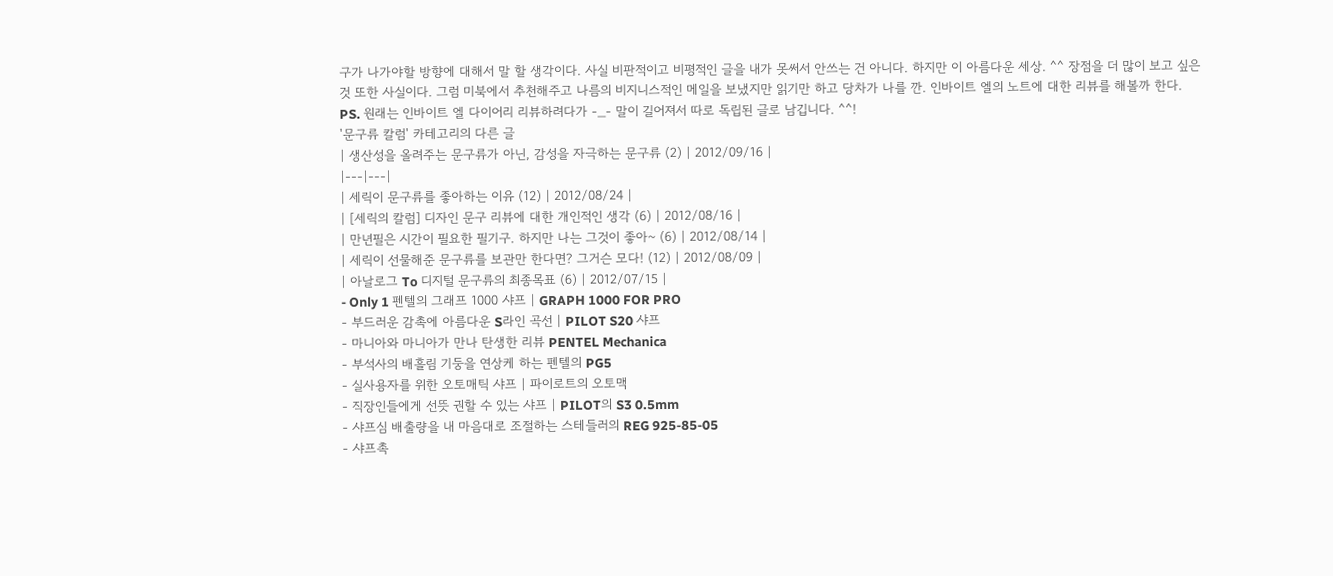구가 나가야할 방향에 대해서 말 할 생각이다. 사실 비판적이고 비평적인 글을 내가 못써서 안쓰는 건 아니다. 하지만 이 아름다운 세상. ^^ 장점을 더 많이 보고 싶은 것 또한 사실이다. 그럼 미북에서 추천해주고 나름의 비지니스적인 메일을 보냈지만 읽기만 하고 당차가 나를 깐. 인바이트 엘의 노트에 대한 리뷰를 해볼까 한다.
PS. 원래는 인바이트 엘 다이어리 리뷰하려다가 -_- 말이 길어져서 따로 독립된 글로 남깁니다. ^^!
'문구류 칼럼' 카테고리의 다른 글
| 생산성을 올려주는 문구류가 아닌, 감성을 자극하는 문구류 (2) | 2012/09/16 |
|---|---|
| 세릭이 문구류를 좋아하는 이유 (12) | 2012/08/24 |
| [세릭의 칼럼] 디자인 문구 리뷰에 대한 개인적인 생각 (6) | 2012/08/16 |
| 만년필은 시간이 필요한 필기구. 하지만 나는 그것이 좋아~ (6) | 2012/08/14 |
| 세릭이 선물해준 문구류를 보관만 한다면? 그거슨 모다! (12) | 2012/08/09 |
| 아날로그 To 디지털 문구류의 최종목표 (6) | 2012/07/15 |
- Only 1 펜텔의 그래프 1000 샤프 | GRAPH 1000 FOR PRO
- 부드러운 감촉에 아름다운 S라인 곡선 | PILOT S20 샤프
- 마니아와 마니아가 만나 탄생한 리뷰 PENTEL Mechanica
- 부석사의 배흘림 기둥을 연상케 하는 펜텔의 PG5
- 실사용자를 위한 오토매틱 샤프 | 파이로트의 오토맥
- 직장인들에게 선뜻 권할 수 있는 샤프 | PILOT의 S3 0.5mm
- 샤프심 배출량을 내 마음대로 조절하는 스테들러의 REG 925-85-05
- 샤프촉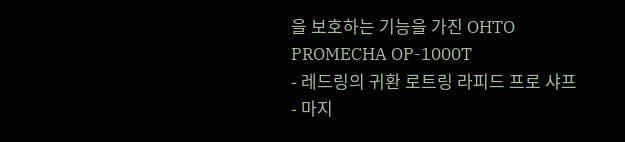을 보호하는 기능을 가진 OHTO PROMECHA OP-1000T
- 레드링의 귀환 로트링 라피드 프로 샤프
- 마지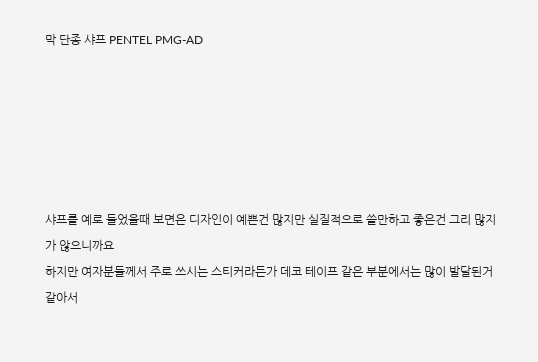막 단종 샤프 PENTEL PMG-AD






샤프를 예로 들었을때 보면은 디자인이 예쁜건 많지만 실질적으로 쓸만하고 좋은건 그리 많지가 않으니까요
하지만 여자분들께서 주로 쓰시는 스티커라든가 데코 테이프 같은 부분에서는 많이 발달된거 같아서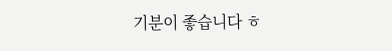기분이 좋습니다 ㅎ